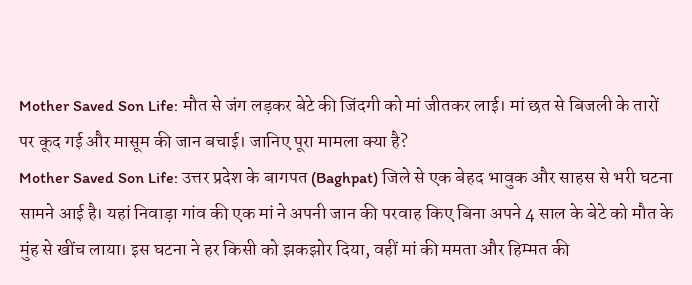Mother Saved Son Life: मौत से जंग लड़कर बेटे की जिंदगी को मां जीतकर लाई। मां छत से बिजली के तारों पर कूद गई और मासूम की जान बचाई। जानिए पूरा मामला क्या है?
Mother Saved Son Life: उत्तर प्रदेश के बागपत (Baghpat) जिले से एक बेहद भावुक और साहस से भरी घटना सामने आई है। यहां निवाड़ा गांव की एक मां ने अपनी जान की परवाह किए बिना अपने 4 साल के बेटे को मौत के मुंह से खींच लाया। इस घटना ने हर किसी को झकझोर दिया, वहीं मां की ममता और हिम्मत की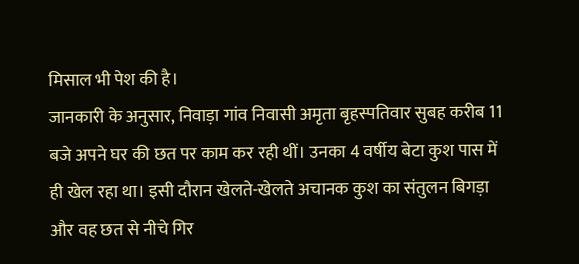मिसाल भी पेश की है।
जानकारी के अनुसार, निवाड़ा गांव निवासी अमृता बृहस्पतिवार सुबह करीब 11 बजे अपने घर की छत पर काम कर रही थीं। उनका 4 वर्षीय बेटा कुश पास में ही खेल रहा था। इसी दौरान खेलते-खेलते अचानक कुश का संतुलन बिगड़ा और वह छत से नीचे गिर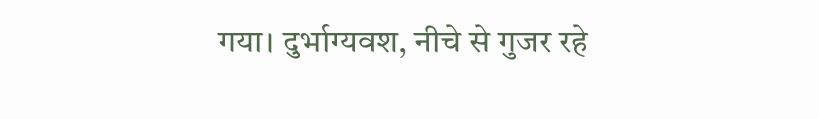गया। दुर्भाग्यवश, नीचे से गुजर रहे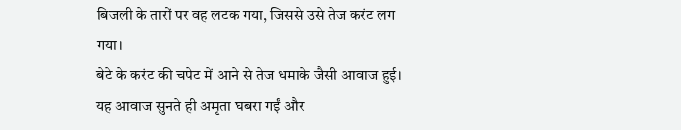बिजली के तारों पर वह लटक गया, जिससे उसे तेज करंट लग गया।
बेटे के करंट की चपेट में आने से तेज धमाके जैसी आवाज हुई। यह आवाज सुनते ही अमृता घबरा गईं और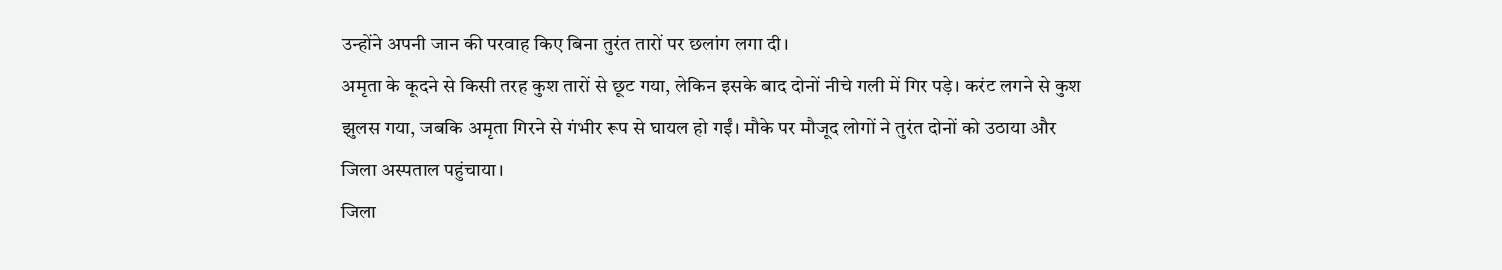उन्होंने अपनी जान की परवाह किए बिना तुरंत तारों पर छलांग लगा दी।
अमृता के कूदने से किसी तरह कुश तारों से छूट गया, लेकिन इसके बाद दोनों नीचे गली में गिर पड़े। करंट लगने से कुश झुलस गया, जबकि अमृता गिरने से गंभीर रूप से घायल हो गईं। मौके पर मौजूद लोगों ने तुरंत दोनों को उठाया और जिला अस्पताल पहुंचाया।
जिला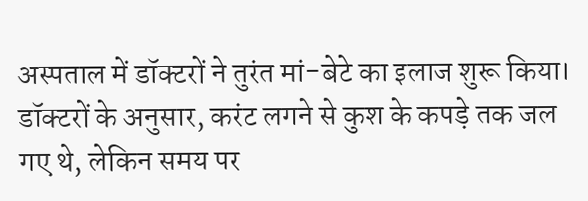अस्पताल में डॉक्टरों ने तुरंत मां-बेटे का इलाज शुरू किया। डॉक्टरों के अनुसार, करंट लगने से कुश के कपड़े तक जल गए थे, लेकिन समय पर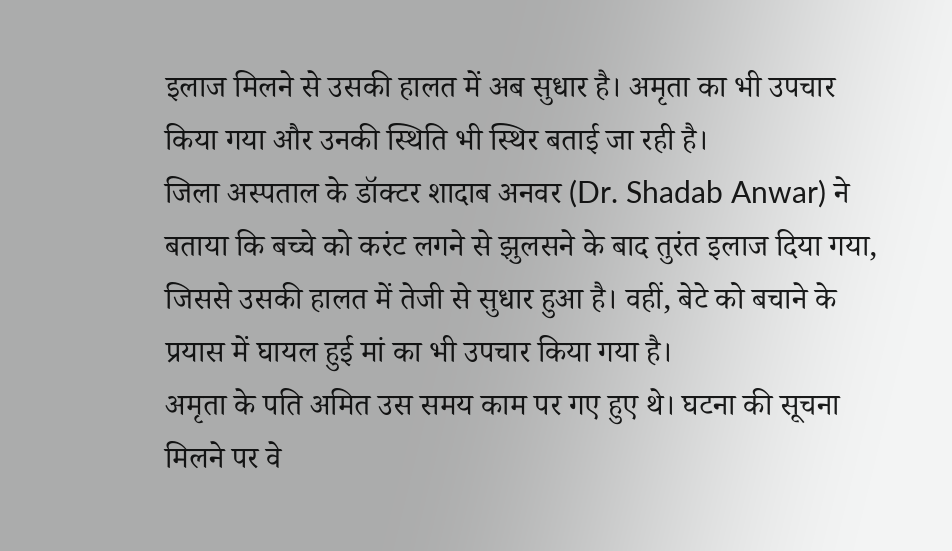इलाज मिलने से उसकी हालत में अब सुधार है। अमृता का भी उपचार किया गया और उनकी स्थिति भी स्थिर बताई जा रही है।
जिला अस्पताल के डॉक्टर शादाब अनवर (Dr. Shadab Anwar) ने बताया कि बच्चे को करंट लगने से झुलसने के बाद तुरंत इलाज दिया गया, जिससे उसकी हालत में तेजी से सुधार हुआ है। वहीं, बेटे को बचाने के प्रयास में घायल हुई मां का भी उपचार किया गया है।
अमृता के पति अमित उस समय काम पर गए हुए थे। घटना की सूचना मिलने पर वे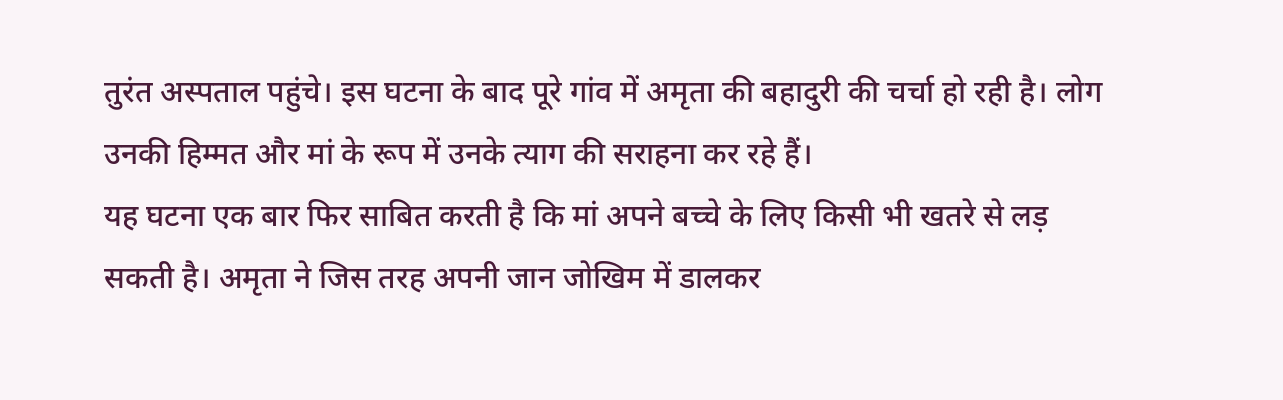तुरंत अस्पताल पहुंचे। इस घटना के बाद पूरे गांव में अमृता की बहादुरी की चर्चा हो रही है। लोग उनकी हिम्मत और मां के रूप में उनके त्याग की सराहना कर रहे हैं।
यह घटना एक बार फिर साबित करती है कि मां अपने बच्चे के लिए किसी भी खतरे से लड़ सकती है। अमृता ने जिस तरह अपनी जान जोखिम में डालकर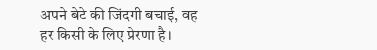अपने बेटे की जिंदगी बचाई, वह हर किसी के लिए प्रेरणा है।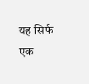यह सिर्फ एक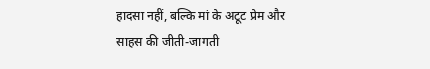हादसा नहीं, बल्कि मां के अटूट प्रेम और साहस की जीती-जागती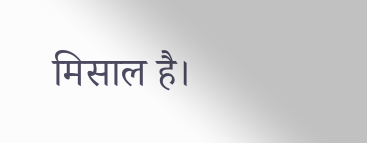मिसाल है।